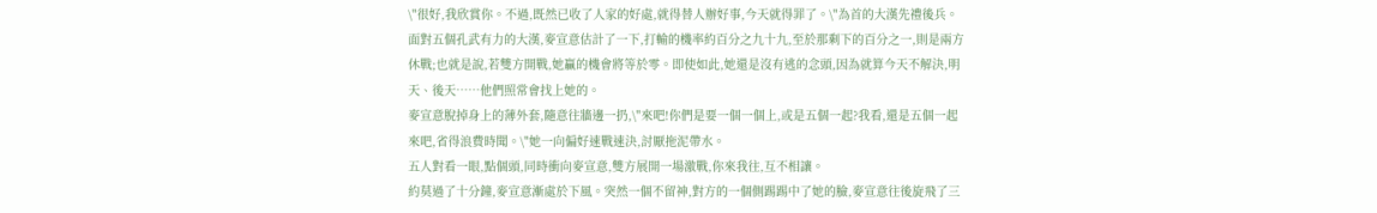\"很好,我欣賞你。不過,既然已收了人家的好處,就得替人辦好事,今天就得罪了。\"為首的大漢先禮後兵。
面對五個孔武有力的大漢,麥宣意估計了一下,打輸的機率約百分之九十九,至於那剩下的百分之一,則是兩方休戰;也就是說,若雙方開戰,她贏的機會將等於零。即使如此,她還是沒有逃的念頭,因為就算今天不解決,明天、後天……他們照常會找上她的。
麥宣意脫掉身上的薄外套,隨意往牆邊一扔,\"來吧!你們是要一個一個上,或是五個一起?我看,還是五個一起來吧,省得浪費時聞。\"她一向偏好速戰速決,討厭拖泥帶水。
五人對看一眼,點個頭,同時衝向麥宣意,雙方展開一場激戰,你來我往,互不相讓。
約莫過了十分鐘,麥宣意漸處於下風。突然一個不留神,對方的一個側踢踢中了她的臉,麥宣意往後旋飛了三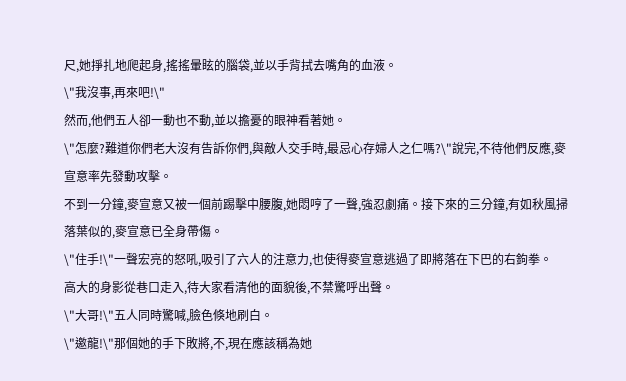尺,她掙扎地爬起身,搖搖暈眩的腦袋,並以手背拭去嘴角的血液。
\"我沒事,再來吧!\"
然而,他們五人卻一動也不動,並以擔憂的眼神看著她。
\"怎麼?難道你們老大沒有告訴你們,與敵人交手時,最忌心存婦人之仁嗎?\"說完,不待他們反應,麥宣意率先發動攻擊。
不到一分鐘,麥宣意又被一個前踢擊中腰腹,她悶哼了一聲,強忍劇痛。接下來的三分鐘,有如秋風掃落葉似的,麥宣意已全身帶傷。
\"住手!\"一聲宏亮的怒吼,吸引了六人的注意力,也使得麥宣意逃過了即將落在下巴的右鉤拳。
高大的身影從巷口走入,待大家看清他的面貌後,不禁驚呼出聲。
\"大哥!\"五人同時驚喊,臉色倏地刷白。
\"邀龍!\"那個她的手下敗將,不,現在應該稱為她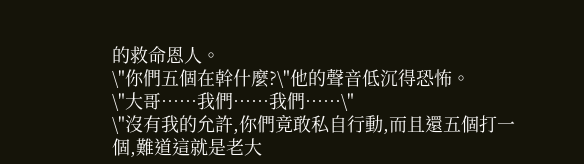的救命恩人。
\"你們五個在幹什麼?\"他的聲音低沉得恐怖。
\"大哥……我們……我們……\"
\"沒有我的允許,你們竟敢私自行動,而且還五個打一個,難道這就是老大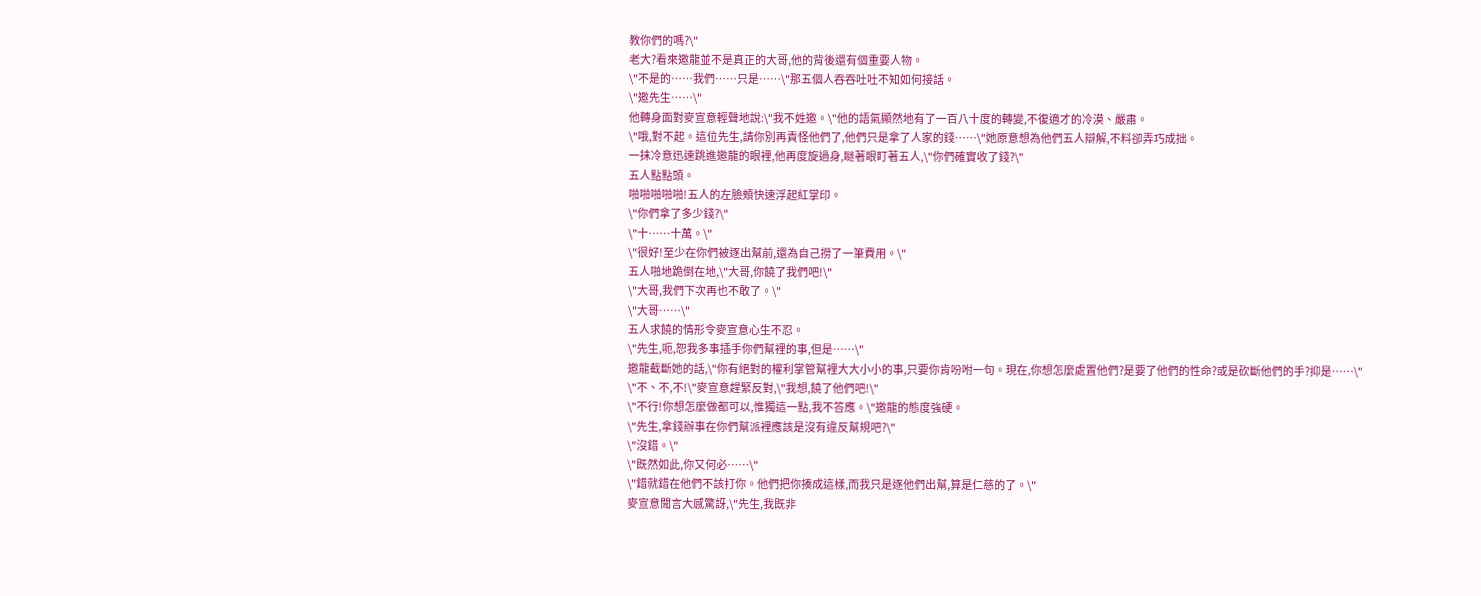教你們的嗎?\"
老大?看來邀龍並不是真正的大哥,他的背後還有個重要人物。
\"不是的……我們……只是……\"那五個人吞吞吐吐不知如何接話。
\"邀先生……\"
他轉身面對麥宣意輕聲地說:\"我不姓邀。\"他的語氣顯然地有了一百八十度的轉變,不復適才的冷漠、嚴肅。
\"哦,對不起。這位先生,請你別再責怪他們了,他們只是拿了人家的錢……\"她原意想為他們五人辯解,不料卻弄巧成拙。
一抹冷意迅速跳進邀龍的眼裡,他再度旋過身,瞇著眼盯著五人,\"你們確實收了錢?\"
五人點點頭。
啪啪啪啪啪!五人的左臉頰快速浮起紅掌印。
\"你們拿了多少錢?\"
\"十……十萬。\"
\"很好!至少在你們被逐出幫前,還為自己撈了一筆費用。\"
五人啪地跪倒在地,\"大哥,你饒了我們吧!\"
\"大哥,我們下次再也不敢了。\"
\"大哥……\"
五人求饒的情形令麥宣意心生不忍。
\"先生,呃,恕我多事插手你們幫裡的事,但是……\"
邀龍截斷她的話,\"你有絕對的權利掌管幫裡大大小小的事,只要你肯吩咐一句。現在,你想怎麼處置他們?是要了他們的性命?或是砍斷他們的手?抑是……\"
\"不、不,不!\"麥宣意趕緊反對,\"我想,饒了他們吧!\"
\"不行!你想怎麼做都可以,惟獨這一點,我不答應。\"邀龍的態度強硬。
\"先生,拿錢辦事在你們幫派裡應該是沒有違反幫規吧?\"
\"沒錯。\"
\"既然如此,你又何必……\"
\"錯就錯在他們不該打你。他們把你揍成這樣,而我只是逐他們出幫,算是仁慈的了。\"
麥宣意聞言大感驚訝,\"先生,我既非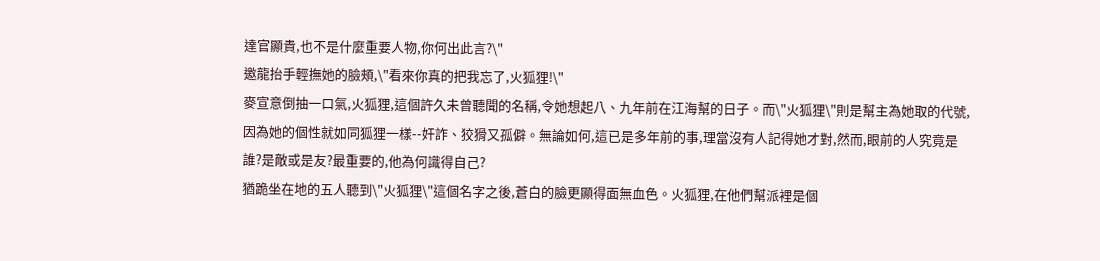達官顯貴,也不是什麼重要人物,你何出此言?\"
邀龍抬手輕撫她的臉頰,\"看來你真的把我忘了,火狐狸!\"
麥宣意倒抽一口氣,火狐狸,這個許久未曾聽聞的名稱,令她想起八、九年前在江海幫的日子。而\"火狐狸\"則是幫主為她取的代號,因為她的個性就如同狐狸一樣--奸詐、狡猾又孤僻。無論如何,這已是多年前的事,理當沒有人記得她才對,然而,眼前的人究竟是誰?是敵或是友?最重要的,他為何識得自己?
猶跪坐在地的五人聽到\"火狐狸\"這個名字之後,蒼白的臉更顯得面無血色。火狐狸,在他們幫派裡是個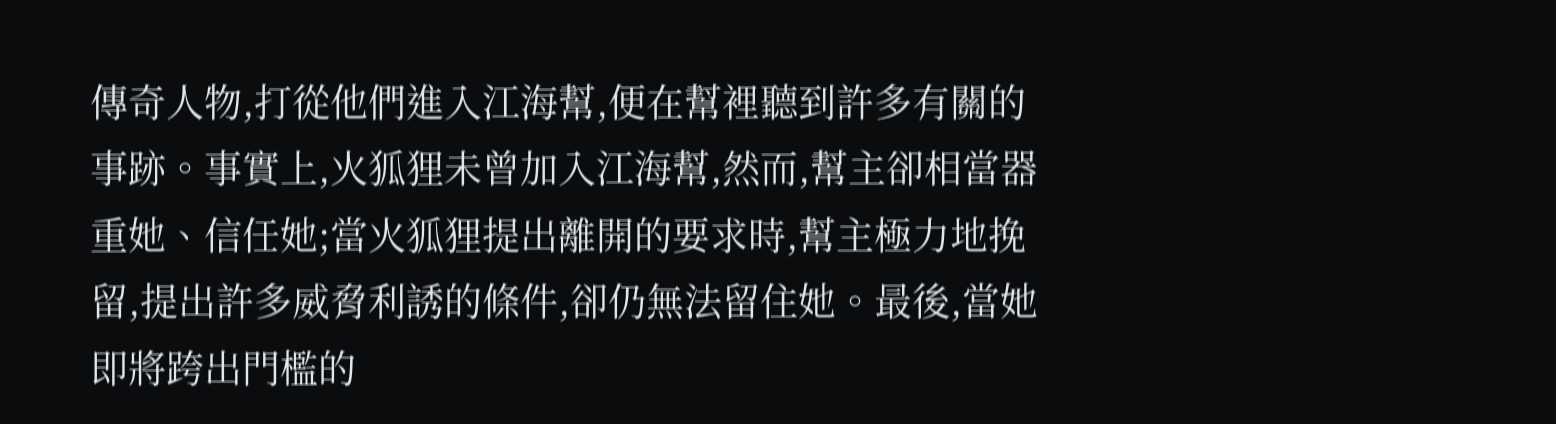傳奇人物,打從他們進入江海幫,便在幫裡聽到許多有關的事跡。事實上,火狐狸未曾加入江海幫,然而,幫主卻相當器重她、信任她;當火狐狸提出離開的要求時,幫主極力地挽留,提出許多威脅利誘的條件,卻仍無法留住她。最後,當她即將跨出門檻的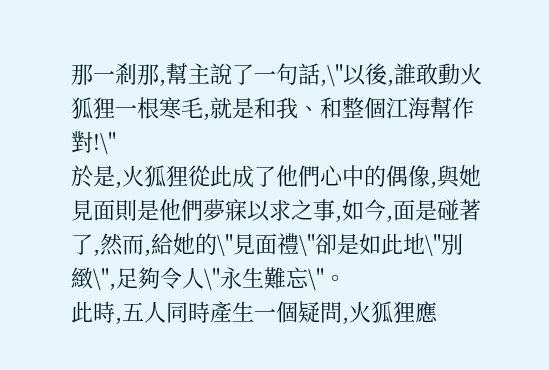那一剎那,幫主說了一句話,\"以後,誰敢動火狐狸一根寒毛,就是和我、和整個江海幫作對!\"
於是,火狐狸從此成了他們心中的偶像,與她見面則是他們夢寐以求之事,如今,面是碰著了,然而,給她的\"見面禮\"卻是如此地\"別緻\",足夠令人\"永生難忘\"。
此時,五人同時產生一個疑問,火狐狸應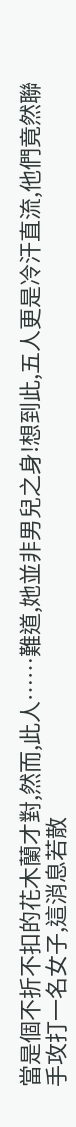當是個不折不扣的花木蘭才對,然而,此人……難道,她並非男兒之身!想到此,五人更是冷汗直流,他們竟然聯手攻打一名女子,這消息若散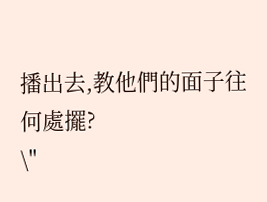播出去,教他們的面子往何處擺?
\"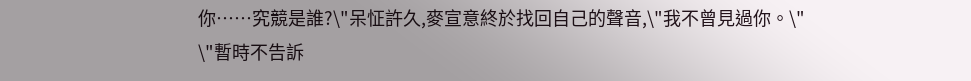你……究競是誰?\"呆怔許久,麥宣意終於找回自己的聲音,\"我不曾見過你。\"
\"暫時不告訴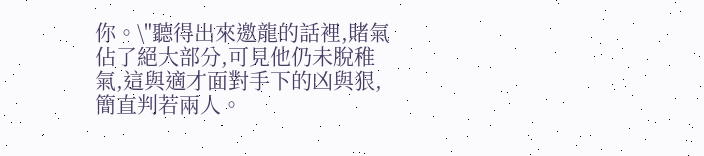你。\"聽得出來邀龍的話裡,賭氣佔了絕大部分,可見他仍未脫稚氣,這與適才面對手下的凶與狠,簡直判若兩人。